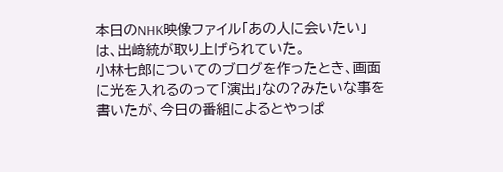本日のNHK映像ファイル「あの人に会いたい」は、出﨑統が取り上げられていた。
小林七郎についてのブログを作ったとき、画面に光を入れるのって「演出」なの?みたいな事を書いたが、今日の番組によるとやっぱ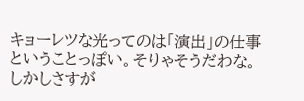キョーレツな光ってのは「演出」の仕事ということっぽい。そりゃそうだわな。
しかしさすが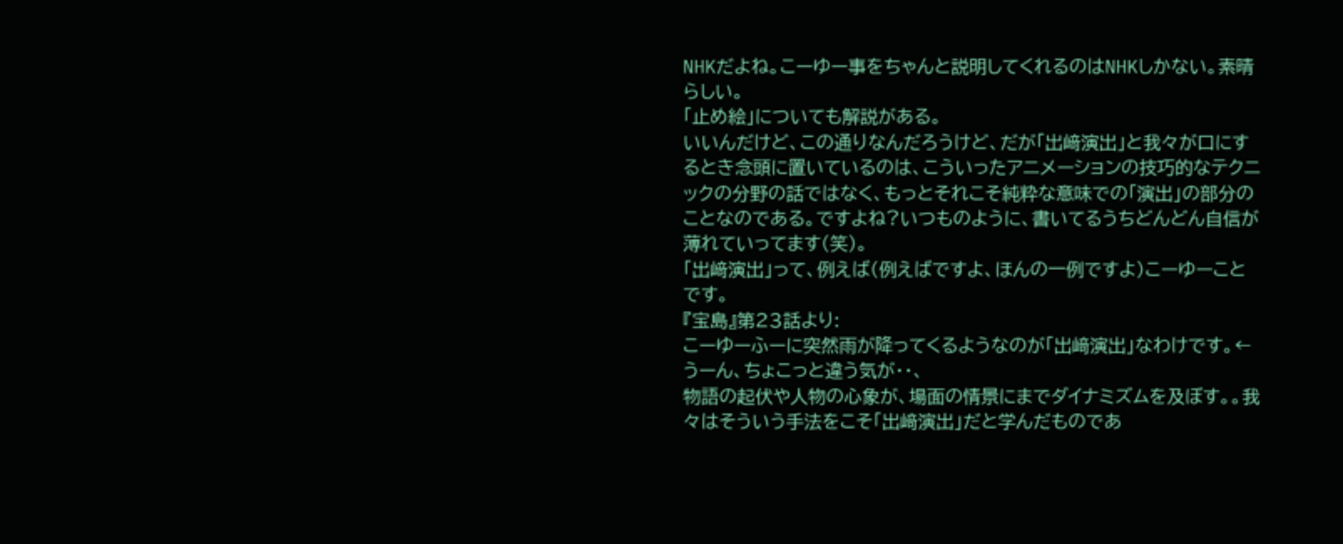NHKだよね。こーゆー事をちゃんと説明してくれるのはNHKしかない。素晴らしい。
「止め絵」についても解説がある。
いいんだけど、この通りなんだろうけど、だが「出﨑演出」と我々が口にするとき念頭に置いているのは、こういったアニメーションの技巧的なテクニックの分野の話ではなく、もっとそれこそ純粋な意味での「演出」の部分のことなのである。ですよね?いつものように、書いてるうちどんどん自信が薄れていってます(笑)。
「出﨑演出」って、例えば(例えばですよ、ほんの一例ですよ)こーゆーことです。
『宝島』第23話より:
こーゆーふーに突然雨が降ってくるようなのが「出﨑演出」なわけです。←うーん、ちょこっと違う気が・・、
物語の起伏や人物の心象が、場面の情景にまでダイナミズムを及ぼす。。我々はそういう手法をこそ「出﨑演出」だと学んだものであ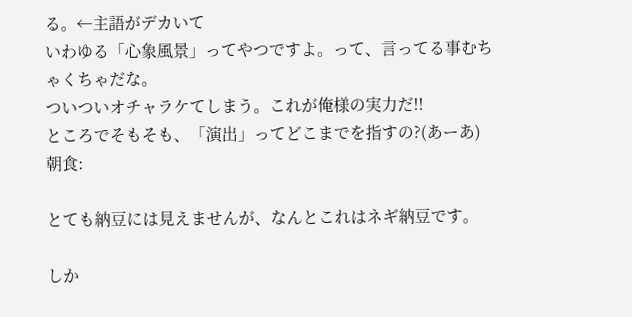る。←主語がデカいて
いわゆる「心象風景」ってやつですよ。って、言ってる事むちゃくちゃだな。
ついついオチャラケてしまう。これが俺様の実力だ!!
ところでそもそも、「演出」ってどこまでを指すの?(あーあ)
朝食:

とても納豆には見えませんが、なんとこれはネギ納豆です。

しか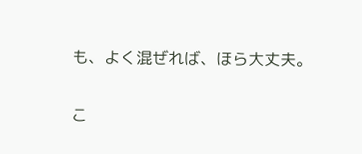も、よく混ぜれば、ほら大丈夫。

こ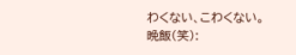わくない、こわくない。
晩飯(笑):